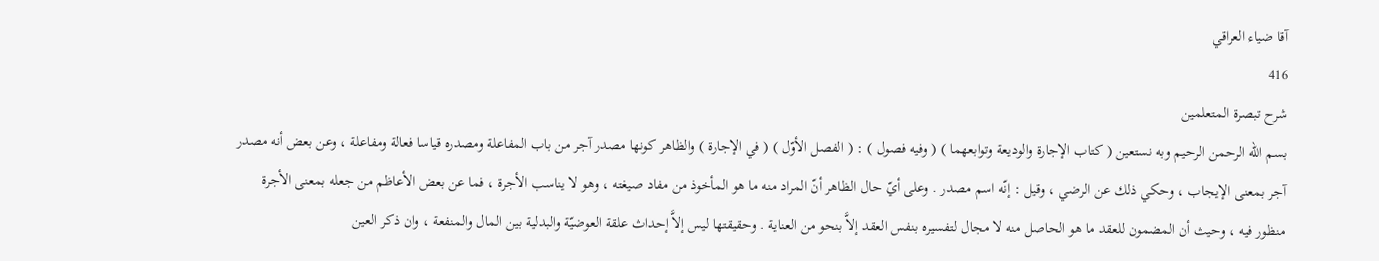آقا ضياء العراقي
416
شرح تبصرة المتعلمين
بسم الله الرحمن الرحيم وبه نستعين ( كتاب الإجارة والوديعة وتوابعهما ) ( وفيه فصول ) : ( الفصل الأوّل ) ( في الإجارة ) والظاهر كونها مصدر آجر من باب المفاعلة ومصدره قياسا فعالة ومفاعلة ، وعن بعض أنه مصدر آجر بمعنى الإيجاب ، وحكي ذلك عن الرضي ، وقيل : إنّه اسم مصدر . وعلى أيّ حال الظاهر أنّ المراد منه ما هو المأخوذ من مفاد صيغته ، وهو لا يناسب الأجرة ، فما عن بعض الأعاظم من جعله بمعنى الأجرة منظور فيه ، وحيث أن المضمون للعقد ما هو الحاصل منه لا مجال لتفسيره بنفس العقد إلاَّ بنحو من العناية . وحقيقتها ليس إلاَّ إحداث علقة العوضيّة والبدلية بين المال والمنفعة ، وان ذكر العين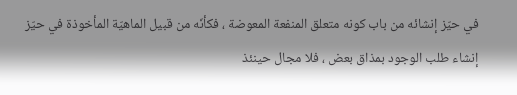في حيّز إنشائه من باب كونه متعلق المنفعة المعوضة ، فكأنّه من قبيل الماهيّة المأخوذة في حيّز إنشاء طلب الوجود بمذاق بعض ، فلا مجال حينئذ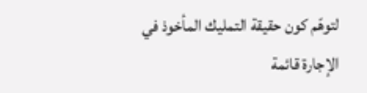لتوهّم كون حقيقة التمليك المأخوذ في الإجارة قائمة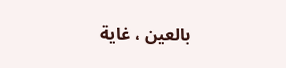بالعين ، غاية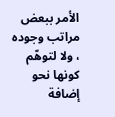الأمر ببعض مراتب وجوده ، ولا لتوهّم كونها نحو إضافة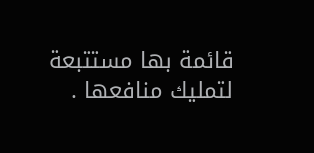قائمة بها مستتبعة لتمليك منافعها .